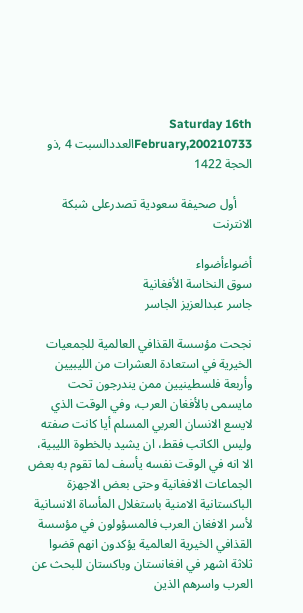Saturday 16th February,200210733العددالسبت 4 ,ذو الحجة 1422

     أول صحيفة سعودية تصدرعلى شبكة الانترنت

أضواءأضواء
سوق النخاسة الأفغانية
جاسر عبدالعزيز الجاسر

نجحت مؤسسة القذافي العالمية للجمعيات الخيرية في استعادة العشرات من الليبيين وأربعة فلسطينيين ممن يندرجون تحت مايسمى بالأفغان العرب، وفي الوقت الذي لايسع الانسان العربي المسلم أيا كانت صفته وليس الكاتب فقط، ان يشيد بالخطوة الليبية، الا انه في الوقت نفسه يأسف لما تقوم به بعض الجماعات الافغانية وحتى بعض الاجهزة الباكستانية الامنية باستغلال المأساة الانسانية لأسر الافغان العرب فالمسؤولون في مؤسسة القذافي الخيرية العالمية يؤكدون انهم قضوا ثلاثة اشهر في افغانستان وباكستان للبحث عن العرب واسرهم الذين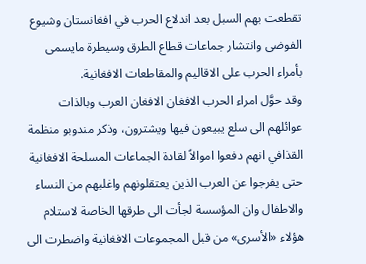تقطعت بهم السبل بعد اندلاع الحرب في افغانستان وشيوع الفوضى وانتشار جماعات قطاع الطرق وسيطرة مايسمى بأمراء الحرب على الاقاليم والمقاطعات الافغانية.
وقد حوَّل امراء الحرب الافغان الافغان العرب وبالذات عوائلهم الى سلع يبيعون فيها ويشترون، وذكر مندوبو منظمة القذافي انهم دفعوا اموالاً لقادة الجماعات المسلحة الافغانية حتى يفرجوا عن العرب الذين يعتقلونهم واغلبهم من النساء والاطفال وان المؤسسة لجأت الى طرقها الخاصة لاستلام هؤلاء «الأسرى» من قبل المجموعات الافغانية واضطرت الى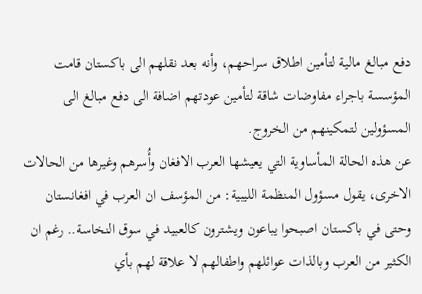دفع مبالغ مالية لتأمين اطلاق سراحهم، وأنه بعد نقلهم الى باكستان قامت المؤسسة باجراء مفاوضات شاقة لتأمين عودتهم اضافة الى دفع مبالغ الى المسؤولين لتمكينهم من الخروج.
عن هذه الحالة المأساوية التي يعيشها العرب الافغان وأُسرهم وغيرها من الحالات الاخرى، يقول مسؤول المنظمة الليبية: من المؤسف ان العرب في افغانستان وحتى في باكستان اصبحوا يباعون ويشترون كالعبيد في سوق النخاسة.. رغم ان الكثير من العرب وبالذات عوائلهم واطفالهم لا علاقة لهم بأي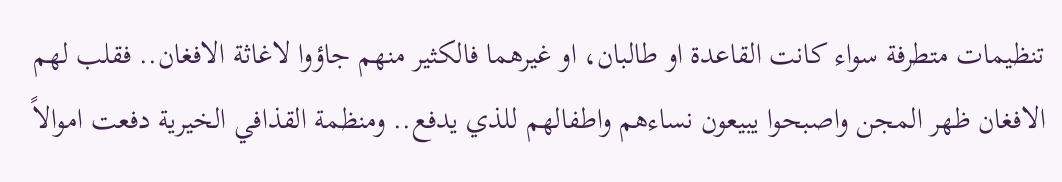تنظيمات متطرفة سواء كانت القاعدة او طالبان، او غيرهما فالكثير منهم جاؤوا لاغاثة الافغان.. فقلب لهم الافغان ظهر المجن واصبحوا يبيعون نساءهم واطفالهم للذي يدفع.. ومنظمة القذافي الخيرية دفعت اموالاً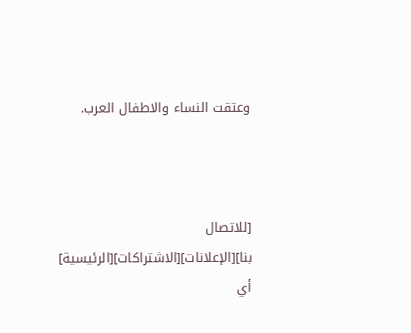وعتقت النساء والاطفال العرب.



[للاتصال بنا][الإعلانات][الاشتراكات][الرئيسية]
أي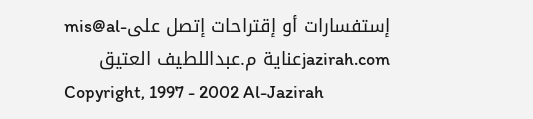إستفسارات أو إقتراحات إتصل علىmis@al-jazirah.comعناية م.عبداللطيف العتيق
Copyright, 1997 - 2002 Al-Jazirah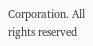Corporation. All rights reserved